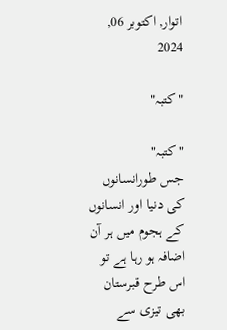اتوار, اکتوبر 06, 2024

"کتبہ"

"کتبہ"
جس طورانسانوں کی دنیا اور انسانوں کے ہجوم میں ہر آن اضافہ ہو رہا ہے تو اس طرح قبرستان بھی تیزی سے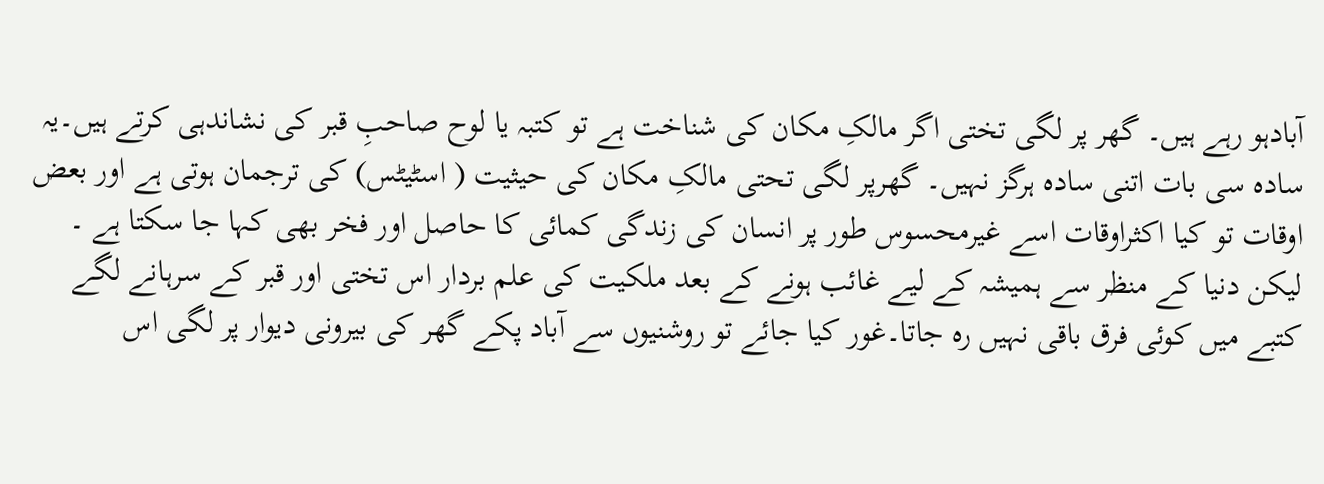آبادہو رہے ہیں۔ گھر پر لگی تختی اگر مالکِ مکان کی شناخت ہے تو کتبہ یا لوح صاحبِ قبر کی نشاندہی کرتے ہیں۔یہ سادہ سی بات اتنی سادہ ہرگز نہیں۔ گھرپر لگی تحتی مالکِ مکان کی حیثیت ( اسٹیٹس) کی ترجمان ہوتی ہے اور بعض اوقات تو کیا اکثراوقات اسے غیرمحسوس طور پر انسان کی زندگی کمائی کا حاصل اور فخر بھی کہا جا سکتا ہے ۔
لیکن دنیا کے منظر سے ہمیشہ کے لیے غائب ہونے کے بعد ملکیت کی علم بردار اس تختی اور قبر کے سرہانے لگے کتبے میں کوئی فرق باقی نہیں رہ جاتا۔غور کیا جائے تو روشنیوں سے آباد پکے گھر کی بیرونی دیوار پر لگی اس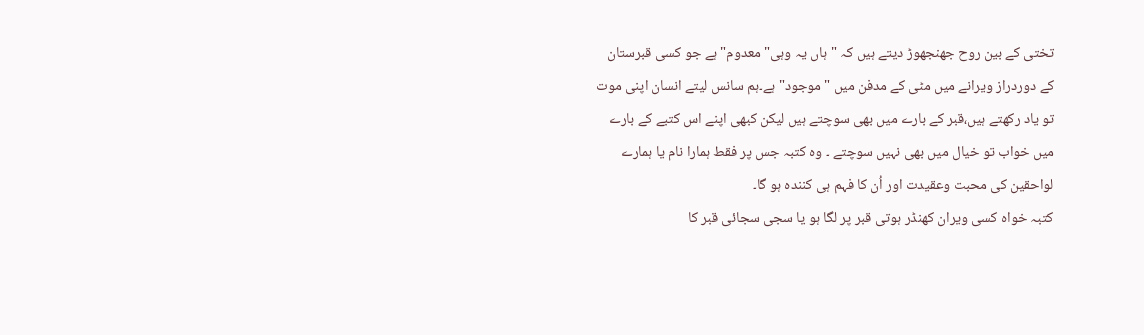تختی کے بین روح جھنجھوڑ دیتے ہیں کہ "ہاں یہ وہی"معدوم" ہے جو کسی قبرستان کے دوردراز ویرانے میں مٹی کے مدفن میں "موجود" ہے۔ہم سانس لیتے انسان اپنی موت تو یاد رکھتے ہیں،قبر کے بارے میں بھی سوچتے ہیں لیکن کبھی اپنے اس کتبے کے بارے میں خواب تو خیال میں بھی نہیں سوچتے ۔ وہ کتبہ جس پر فقط ہمارا نام یا ہمارے لواحقین کی محبت وعقیدت اور اُن کا فہم ہی کنندہ ہو گا۔
کتبہ خواہ کسی ویران کھنڈر ہوتی قبر پر لگا ہو یا سجی سجائی قبر کا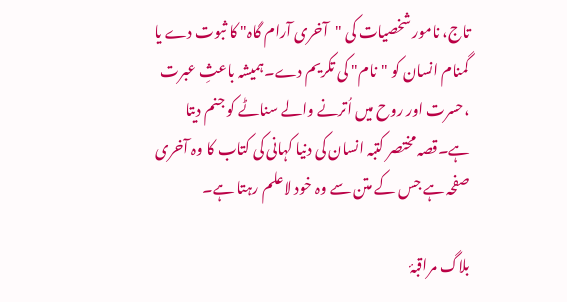تاج، نامور شخصیات کی "آخری آرام گاہ" کا ثبوت دے یا گمنام انسان کو "نام" کی تکریم دے۔ہمیشہ باعثِ عبرت ،حسرت اور روح میں اُترنے والے سناٹے کو جنم دیتا ہے۔قصہ مختصر کتبہ انسان کی دنیا کہانی کی کتاب کا وہ آخری صفحہ ہے جس کے متن سے وہ خود لاعلم رہتا ہے۔

بلاگ مراقبۂ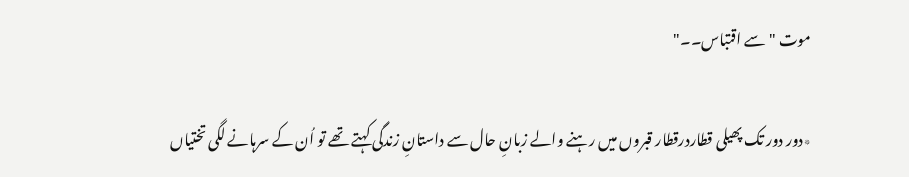موت " سے اقتباس۔۔"

٭دور دور تک پھیلی قطاردرقطار قبروں میں رہنے والے زبانِ حال سے داستانِ زندگی کہتے تھے تو اُن کے سرہانے لگی تختیاں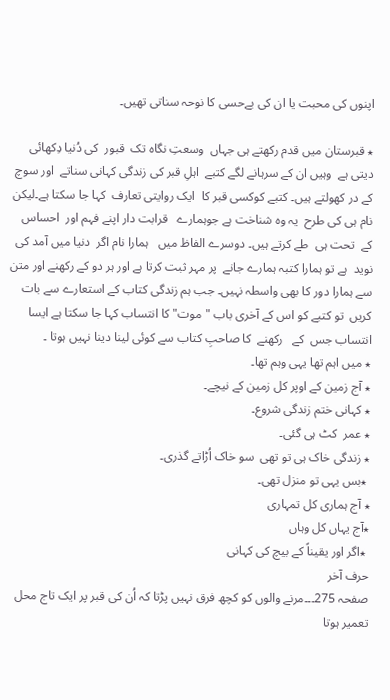اپنوں کی محبت یا ان کی بےحسی کا نوحہ سناتی تھیں۔

٭ قبرستان میں قدم رکھتے ہی جہاں  وسعتِ نگاہ تک  قبور  کی دُنیا دِکھائی دیتی ہے  وہیں ان کے سرہانے لگے کتبے  اہلِ قبر کی زندگی کہانی سناتے  اور سوچ کے در کھولتے ہیں۔ کتبے کوکسی قبر کا  ایک روایتی تعارف  کہا جا سکتا ہے۔لیکن   نام ہی کی طرح  یہ وہ شناخت ہے جوہمارے   قرابت دار اپنے فہم اور  احساس کے  تحت ہی  طے کرتے ہیں۔ دوسرے الفاظ میں   ہمارا نام اگر  دنیا میں آمد کی  نوید  ہے تو ہمارا کتبہ ہمارے جانے  پر مہر ثبت کرتا ہے اور ہر دو کے رکھنے اور متن سے ہمارا دور کا بھی واسطہ نہیں۔ جب ہم زندگی کتاب کے استعارے سے بات کریں  تو کتبے کو اس کے آخری باب "موت" کا انتساب کہا جا سکتا ہے ایسا انتساب جس  کے   رکھنے  کا صاحبِ کتاب سے کوئی لینا دینا نہیں ہوتا ۔
٭ میں اہم تھا یہی وہم تھا۔
٭ آج زمین کے اوپر کل زمین کے نیچے۔
٭ کہانی ختم زندگی شروع۔
٭ عمر  کٹ ہی گئی۔
٭ زندگی خاک ہی تو تھی  سو خاک اُڑاتے گذری۔
 ٭بس یہی تو منزل تھی۔
٭ آج ہماری کل تمہاری
٭آج یہاں کل وہاں
 ٭اگر اور یقیناً کے بیچ کی کہانی
حرف آخر
صفحہ 275۔۔۔مرنے والوں کو کچھ فرق نہیں پڑتا کہ اُن کی قبر پر ایک تاج محل تعمیر ہوتا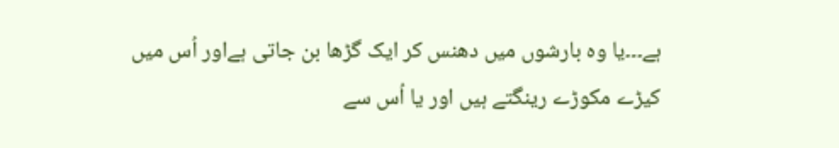ہے۔۔۔یا وہ بارشوں میں دھنس کر ایک گڑھا بن جاتی ہےاور اُس میں کیڑے مکوڑے رینگتے ہیں اور یا اُس سے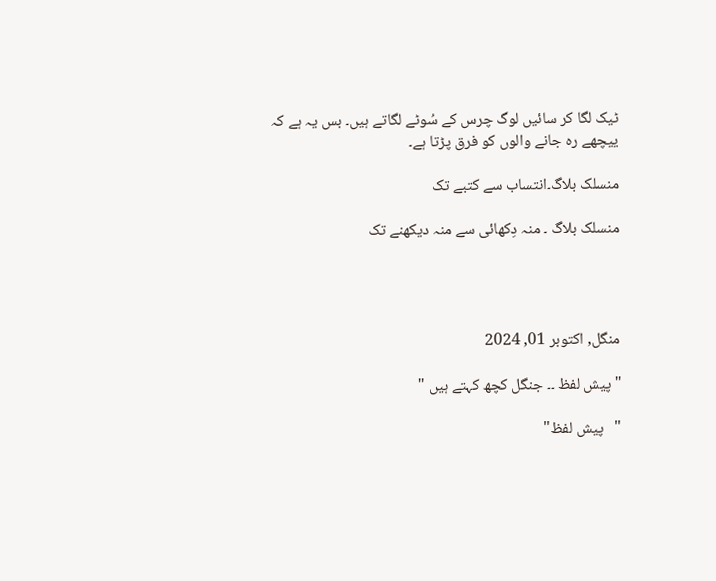ٹیک لگا کر سائیں لوگ چرس کے سُوٹے لگاتے ہیں۔ بس یہ ہے کہ ییچھے رہ جانے والوں کو فرق پڑتا ہے۔

منسلک بلاگ۔انتساب سے کتبے تک

منسلک بلاگ ۔ منہ دِکھائی سے منہ دیکھنے تک




منگل, اکتوبر 01, 2024

" پیش لفظ ۔۔ جنگل کچھ کہتے ہیں "

"   پیش لفظ"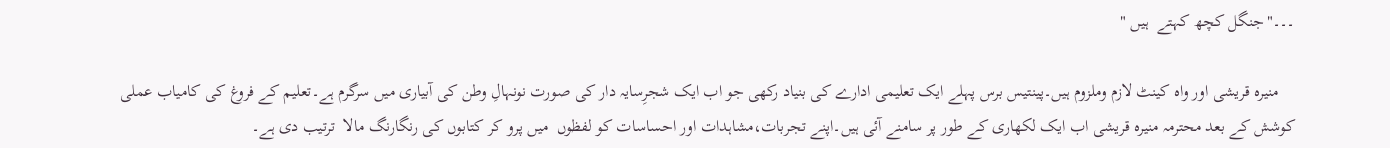۔۔۔"جنگل کچھ کہتے  ہیں "

    منیرہ قریشی اور واہ کینٹ لازم وملزوم ہیں۔پینتیس برس پہلے ایک تعلیمی ادارے کی بنیاد رکھی جو اب ایک شجرِسایہ دار کی صورت نونہالِ وطن کی آبیاری میں سرگرم ہے۔تعلیم کے فروغ کی کامیاب عملی کوشش کے بعد محترمہ منیرہ قریشی اب ایک لکھاری کے طور پر سامنے آئی ہیں۔اپنے تجربات،مشاہدات اور احساسات کو لفظوں  میں پرو کر کتابوں کی رنگارنگ مالا  ترتیب دی ہے۔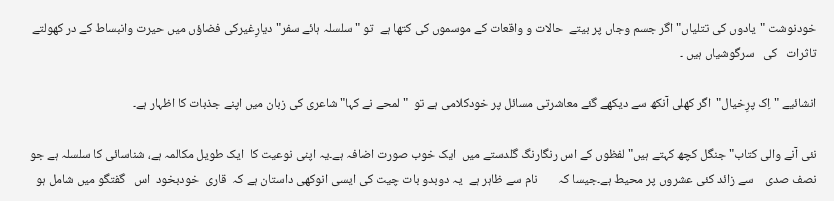خودنوشت "یادوں کی تتلیاں" اگر جسم وجاں پر بیتے  حالات و واقعات کے موسموں کی کتھا ہے  تو "سلسلہ ہائے سفر" دیارِغیرکی فضاؤں میں حیرت وانبساط کے در کھولتے  تاثرات   کی   سرگوشیاں ہیں ۔

انشائیے "اِک پرِخیال"  اگر کھلی آنکھ سے دیکھے گئے معاشرتی مسائل پر خودکلامی ہے تو  "لمحے نے کہا" شاعری کی زبان میں اپنے جذبات کا اظہار ہے۔

نئی آنے والی کتاب" جنگل کچھ کہتے ہیں"لفظوں کے اس رنگارنگ گلدستے میں  ایک خوب صورت اضافہ ہے۔یہ اپنی نوعیت کا  ایک طویل مکالمہ ہے، شناسائی کا سلسلہ ہے جو نصف صدی    سے زائد کئی عشروں پر محيط ہے۔جیسا کہ       نام سے ظاہر ہے  یہ دوبدو بات چیت کی ایسی انوکھی داستان ہے کہ  قاری  خودبخود  اس   گفتگو میں شامل ہو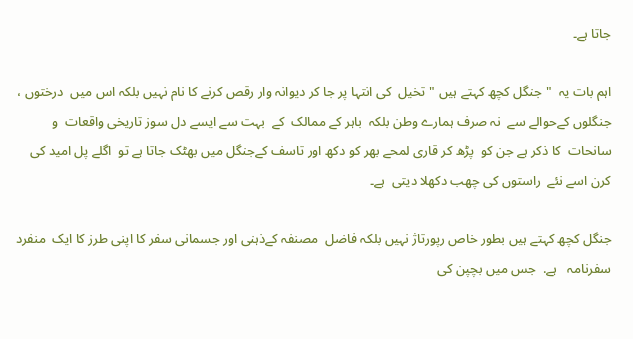جاتا ہے۔

اہم بات یہ  "جنگل کچھ کہتے ہیں "تخیل  کی انتہا پر جا کر دیوانہ وار رقص کرنے کا نام نہیں بلکہ اس میں  درختوں ، جنگلوں کےحوالے سے  نہ صرف ہمارے وطن بلکہ  باہر کے ممالک  کے  بہت سے ایسے دل سوز تاریخی واقعات  و سانحات  کا ذکر ہے جن کو  پڑھ کر قاری لمحے بھر کو دکھ اور تاسف کےجنگل میں بھٹک جاتا ہے تو  اگلے پل امید کی کرن اسے نئے  راستوں کی چھب دکھلا دیتی  ہے۔

جنگل کچھ کہتے ہیں بطور خاص رپورتاژ نہیں بلکہ فاضل  مصنفہ کےذہنی اور جسمانی سفر کا اپنی طرز کا ایک  منفرد سفرنامہ   ہے.  جس میں بچپن کی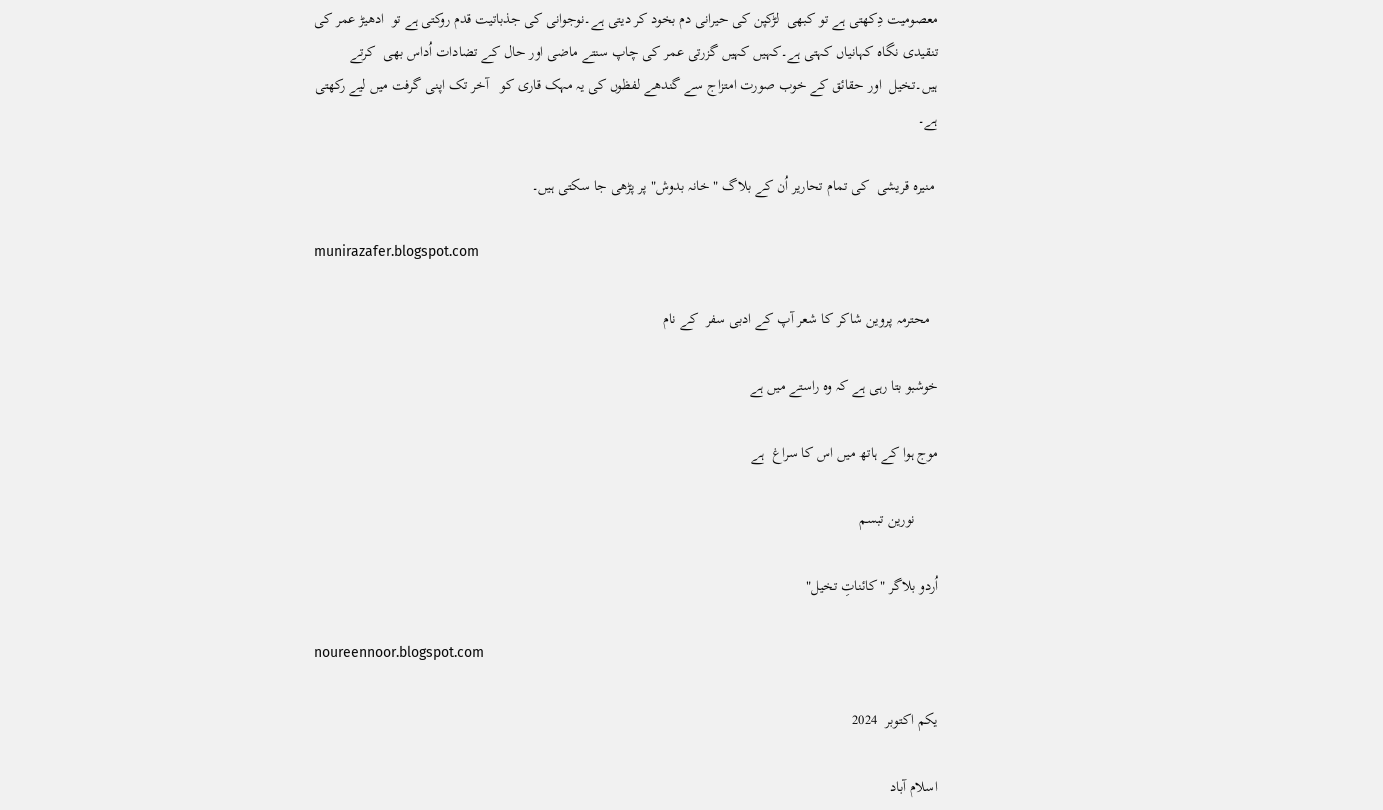معصومیت دِکھتی ہے تو کبھی  لڑکپن کی حیرانی دم بخود کر دیتی ہے۔نوجوانی کی جذباتیت قدم روکتی ہے تو  ادھیڑ عمر کی تنقیدی نگاہ کہانیاں کہتی ہے۔کہیں کہیں گزرتی عمر کی چاپ سنتے ماضی اور حال کے تضادات اُداس بھی  کرتے ہیں۔تخيل  اور حقائق کے خوب صورت امتزاج سے گندھے لفظوں کی یہ مہک قاری کو   آخر تک اپنی گرفت میں لیے رکھتی ہے۔

 منیرہ قریشی  کی تمام تحاریر اُن کے بلاگ " خانہ بدوش" پر پڑھی جا سکتی ہیں۔

munirazafer.blogspot.com

  محترمہ پروین شاکر کا شعر آپ کے ادبی سفر  کے نام

خوشبو بتا رہی ہے کہ وہ راستے میں ہے

موج ہوا کے ہاتھ میں اس کا سراغ  ہے

      نورین تبسم

اُردو بلاگر "کائناتِ تخیل"

noureennoor.blogspot.com

یکم اکتوبر  2024

اسلام آباد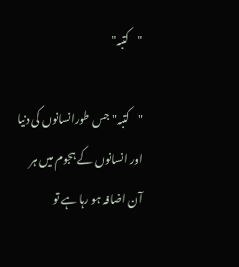"کتبہ"

"کتبہ" جس طورانسانوں کی دنیا اور انسانوں کے ہجوم میں ہر آن اضافہ ہو رہا ہے تو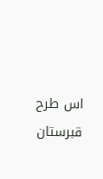اس طرح قبرستان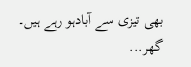بھی تیزی سے آبادہو رہے ہیں۔ گھر...